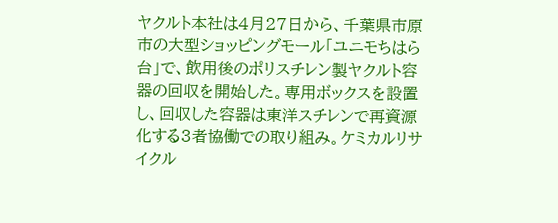ヤクルト本社は4月27日から、千葉県市原市の大型ショッピングモール「ユニモちはら台」で、飲用後のポリスチレン製ヤクルト容器の回収を開始した。専用ボックスを設置し、回収した容器は東洋スチレンで再資源化する3者協働での取り組み。ケミカルリサイクル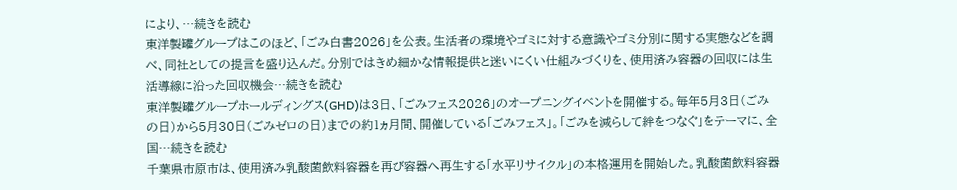により、…続きを読む
東洋製罐グループはこのほど、「ごみ白書2026」を公表。生活者の環境やゴミに対する意識やゴミ分別に関する実態などを調べ、同社としての提言を盛り込んだ。分別ではきめ細かな情報提供と迷いにくい仕組みづくりを、使用済み容器の回収には生活導線に沿った回収機会…続きを読む
東洋製罐グループホールディングス(GHD)は3日、「ごみフェス2026」のオープニングイベントを開催する。毎年5月3日(ごみの日)から5月30日(ごみゼロの日)までの約1ヵ月間、開催している「ごみフェス」。「ごみを減らして絆をつなぐ」をテーマに、全国…続きを読む
千葉県市原市は、使用済み乳酸菌飲料容器を再び容器へ再生する「水平リサイクル」の本格運用を開始した。乳酸菌飲料容器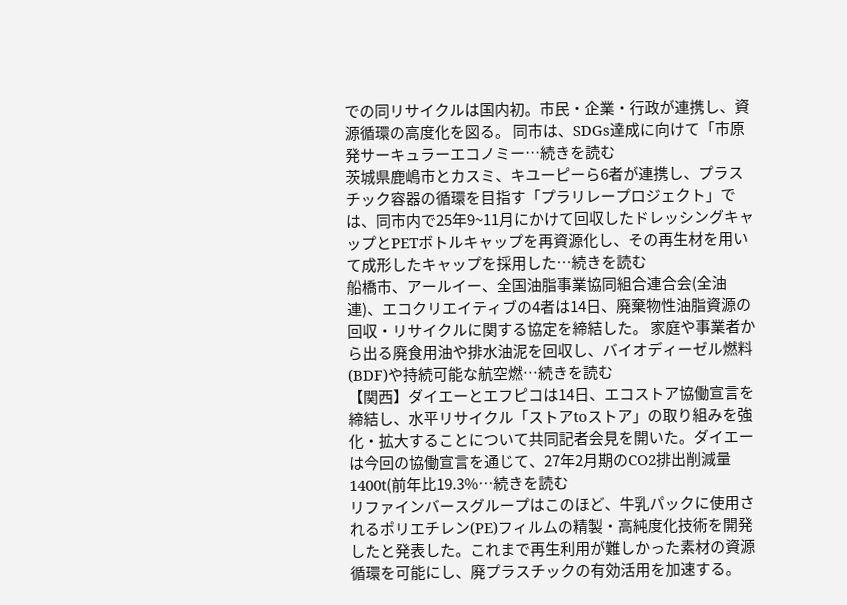での同リサイクルは国内初。市民・企業・行政が連携し、資源循環の高度化を図る。 同市は、SDGs達成に向けて「市原発サーキュラーエコノミー…続きを読む
茨城県鹿嶋市とカスミ、キユーピーら6者が連携し、プラスチック容器の循環を目指す「プラリレープロジェクト」では、同市内で25年9~11月にかけて回収したドレッシングキャップとPETボトルキャップを再資源化し、その再生材を用いて成形したキャップを採用した…続きを読む
船橋市、アールイー、全国油脂事業協同組合連合会(全油連)、エコクリエイティブの4者は14日、廃棄物性油脂資源の回収・リサイクルに関する協定を締結した。 家庭や事業者から出る廃食用油や排水油泥を回収し、バイオディーゼル燃料(BDF)や持続可能な航空燃…続きを読む
【関西】ダイエーとエフピコは14日、エコストア協働宣言を締結し、水平リサイクル「ストアtoストア」の取り組みを強化・拡大することについて共同記者会見を開いた。ダイエーは今回の協働宣言を通じて、27年2月期のCO2排出削減量1400t(前年比19.3%…続きを読む
リファインバースグループはこのほど、牛乳パックに使用されるポリエチレン(PE)フィルムの精製・高純度化技術を開発したと発表した。これまで再生利用が難しかった素材の資源循環を可能にし、廃プラスチックの有効活用を加速する。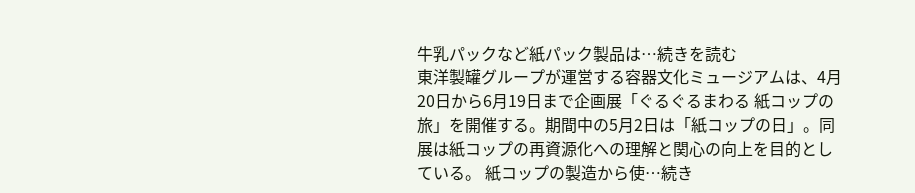牛乳パックなど紙パック製品は…続きを読む
東洋製罐グループが運営する容器文化ミュージアムは、4月20日から6月19日まで企画展「ぐるぐるまわる 紙コップの旅」を開催する。期間中の5月2日は「紙コップの日」。同展は紙コップの再資源化への理解と関心の向上を目的としている。 紙コップの製造から使…続き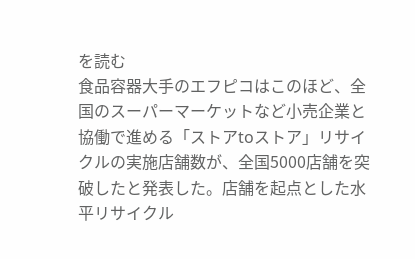を読む
食品容器大手のエフピコはこのほど、全国のスーパーマーケットなど小売企業と協働で進める「ストアtoストア」リサイクルの実施店舗数が、全国5000店舗を突破したと発表した。店舗を起点とした水平リサイクル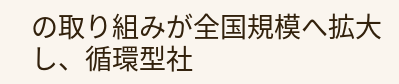の取り組みが全国規模へ拡大し、循環型社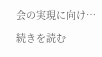会の実現に向け…続きを読む